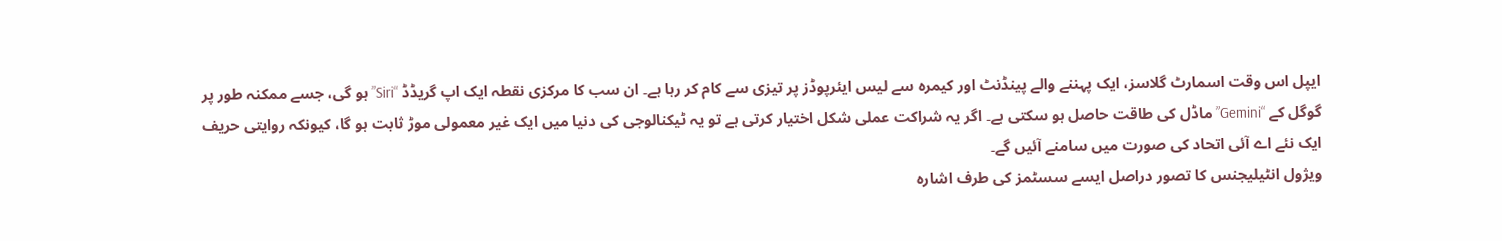ایپل اس وقت اسمارٹ گلاسز، ایک پہننے والے پینڈنٹ اور کیمرہ سے لیس ایئرپوڈز پر تیزی سے کام کر رہا ہے۔ ان سب کا مرکزی نقطہ ایک اپ گریڈڈ “Siri” ہو گی، جسے ممکنہ طور پر گوگل کے “Gemini” ماڈل کی طاقت حاصل ہو سکتی ہے۔ اگر یہ شراکت عملی شکل اختیار کرتی ہے تو یہ ٹیکنالوجی کی دنیا میں ایک غیر معمولی موڑ ثابت ہو گا، کیونکہ روایتی حریف ایک نئے اے آئی اتحاد کی صورت میں سامنے آئیں گے۔
ویژول انٹیلیجنس کا تصور دراصل ایسے سسٹمز کی طرف اشارہ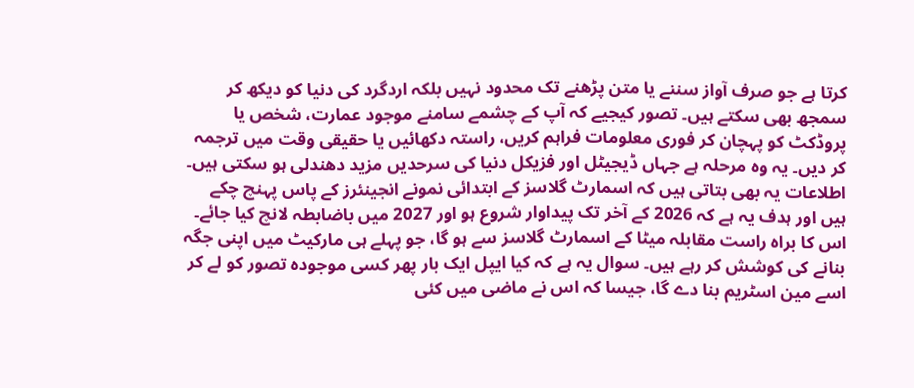کرتا ہے جو صرف آواز سننے یا متن پڑھنے تک محدود نہیں بلکہ اردگرد کی دنیا کو دیکھ کر سمجھ بھی سکتے ہیں۔ تصور کیجیے کہ آپ کے چشمے سامنے موجود عمارت، شخص یا پروڈکٹ کو پہچان کر فوری معلومات فراہم کریں، راستہ دکھائیں یا حقیقی وقت میں ترجمہ کر دیں۔ یہ وہ مرحلہ ہے جہاں ڈیجیٹل اور فزیکل دنیا کی سرحدیں مزید دھندلی ہو سکتی ہیں۔
اطلاعات یہ بھی بتاتی ہیں کہ اسمارٹ گلاسز کے ابتدائی نمونے انجینئرز کے پاس پہنچ چکے ہیں اور ہدف یہ ہے کہ 2026 کے آخر تک پیداوار شروع ہو اور 2027 میں باضابطہ لانچ کیا جائے۔ اس کا براہ راست مقابلہ میٹا کے اسمارٹ گلاسز سے ہو گا، جو پہلے ہی مارکیٹ میں اپنی جگہ بنانے کی کوشش کر رہے ہیں۔ سوال یہ ہے کہ کیا ایپل ایک بار پھر کسی موجودہ تصور کو لے کر اسے مین اسٹریم بنا دے گا، جیسا کہ اس نے ماضی میں کئی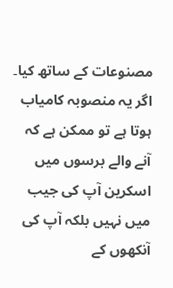مصنوعات کے ساتھ کیا۔
اگر یہ منصوبہ کامیاب ہوتا ہے تو ممکن ہے کہ آنے والے برسوں میں اسکرین آپ کی جیب میں نہیں بلکہ آپ کی آنکھوں کے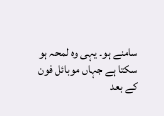سامنے ہو۔ یہی وہ لمحہ ہو سکتا ہے جہاں موبائل فون کے بعد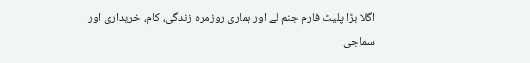اگلا بڑا پلیٹ فارم جنم لے اور ہماری روزمرہ زندگی، کام، خریداری اور سماجی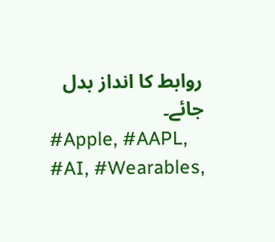روابط کا انداز بدل جائے۔
#Apple, #AAPL, #AI, #Wearables,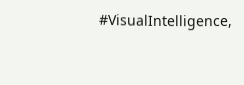#VisualIntelligence,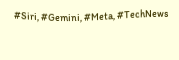#Siri, #Gemini, #Meta, #TechNews